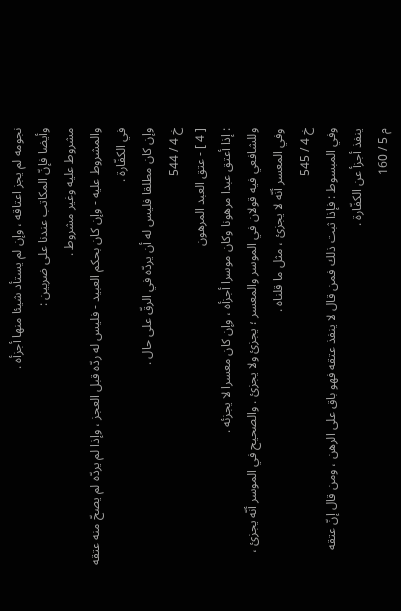نجومه لم يجز اعتاقه ، وإن لم يستأد شيئا منها أجزأه .
وأيضا فإنّ المكاتب عندنا على ضربين :
مشروط عليه وغير مشروط .
والمشروط عليه - وإن كان بحكم العبيد - فليس له ردّه قبل العجز ، وإذا لم يردّه لم يصحّ منه عتقه في الكفّارة .
وإن كان مطلقا فليس له أن يردّه في الرقّ على حال .
خ 4 / 544
[ 4 ] - عتق العبد المرهون
: إذا أعتق عبدا مرهونا وكان موسرا أجزأه ، وإن كان معسرا لا يجزئه .
وللشافعي فيه قولان في الموسر والمعسر ؛ يجزئ ولا يجزئ . والصحيح في الموسر أنّه يجزئ ، وفي المعسر أنّه لا يجزئ ، مثل ما قلناه .
خ 4 / 545
وفي المبسوط : فإذا ثبت ذلك فمن قال لا ينفذ عتقه فهو باق على الرهن ، ومن قال إنّ عتقه ينفذ أجزأ عن الكفّارة .
م 5 / 160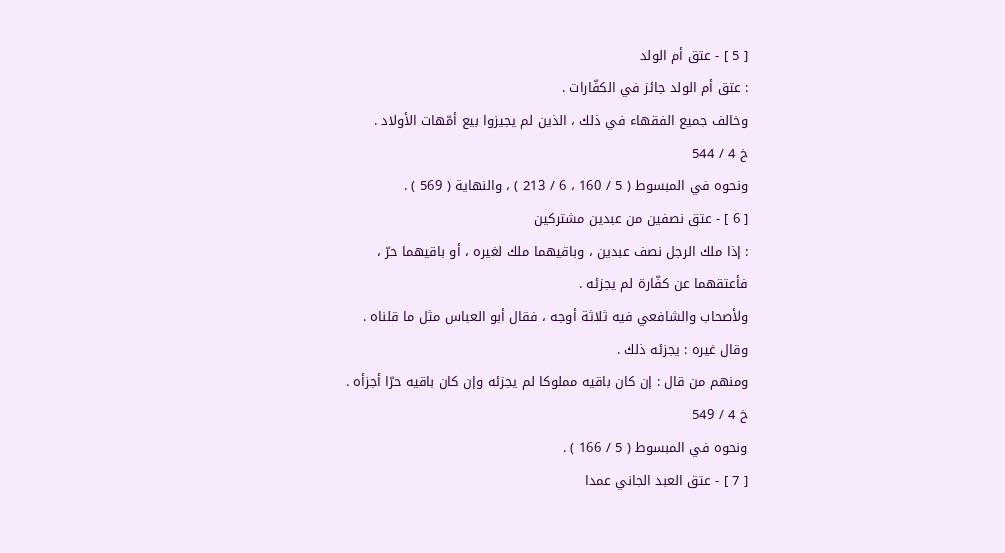[ 5 ] - عتق أم الولد
: عتق أم الولد جائز في الكفّارات .
وخالف جميع الفقهاء في ذلك ، الذين لم يجيزوا بيع أمّهات الأولاد .
خ 4 / 544
ونحوه في المبسوط ( 5 / 160 ، 6 / 213 ) ، والنهاية ( 569 ) .
[ 6 ] - عتق نصفين من عبدين مشتركين
: إذا ملك الرجل نصف عبدين ، وباقيهما ملك لغيره ، أو باقيهما حرّ ، فأعتقهما عن كفّارة لم يجزئه .
ولأصحاب والشافعي فيه ثلاثة أوجه ، فقال أبو العباس مثل ما قلناه . وقال غيره : يجزئه ذلك .
ومنهم من قال : إن كان باقيه مملوكا لم يجزئه وإن كان باقيه حرّا أجزأه .
خ 4 / 549
ونحوه في المبسوط ( 5 / 166 ) .
[ 7 ] - عتق العبد الجاني عمدا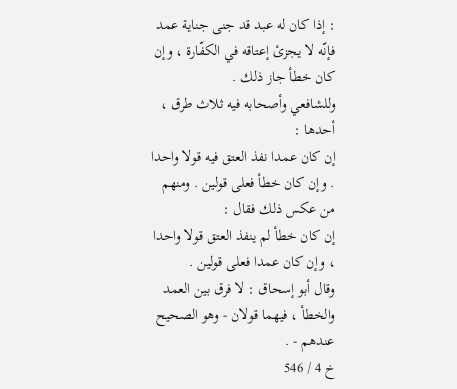: إذا كان له عبد قد جنى جناية عمد فإنّه لا يجزئ إعتاقه في الكفّارة ، وإن كان خطأ جاز ذلك .
وللشافعي وأصحابه فيه ثلاث طرق ، أحدها :
إن كان عمدا نفذ العتق فيه قولا واحدا . وإن كان خطأ فعلى قولين . ومنهم من عكس ذلك فقال :
إن كان خطأ لم ينفذ العتق قولا واحدا ، وإن كان عمدا فعلى قولين .
وقال أبو إسحاق : لا فرق بين العمد والخطأ ، فيهما قولان - وهو الصحيح عندهم - .
خ 4 / 546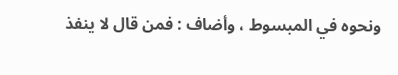ونحوه في المبسوط ، وأضاف : فمن قال لا ينفذ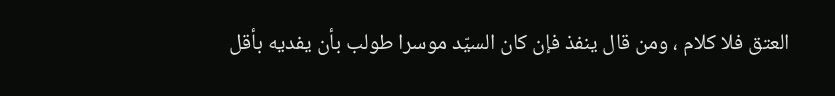العتق فلا كلام ، ومن قال ينفذ فإن كان السيّد موسرا طولب بأن يفديه بأقل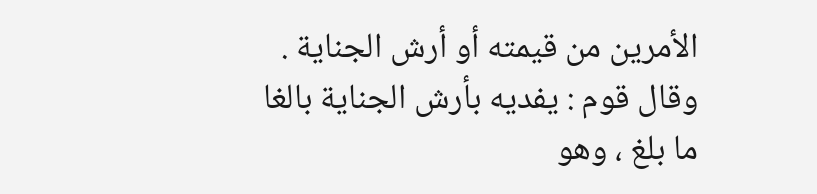الأمرين من قيمته أو أرش الجناية . وقال قوم : يفديه بأرش الجناية بالغا ما بلغ ، وهو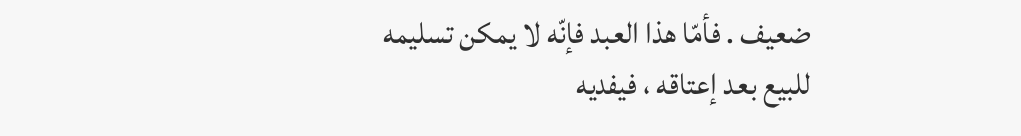ضعيف . فأمّا هذا العبد فإنّه لا يمكن تسليمه للبيع بعد إعتاقه ، فيفديه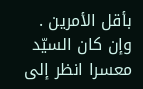بأقل الأمرين . وإن كان السيّد معسرا انظر إلى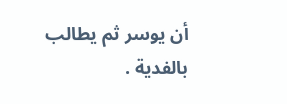أن يوسر ثم يطالب بالفدية .